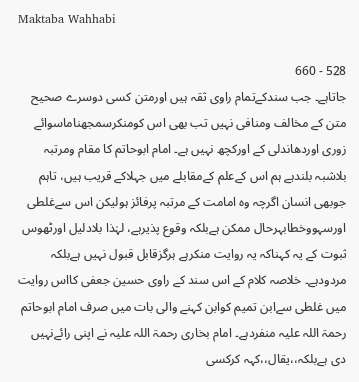Maktaba Wahhabi

528 - 660
جاتاہے۔ جب سندکےتمام راوی ثقہ ہیں اورمتن کسی دوسرے صحیح متن کے مخالف ومنافی نہیں تب بھی اس کومنکرسمجھناماسوائے زوری اوردھاندلی کے اورکچھ نہیں ہے۔ امام ابوحاتم کا مقام ومرتبہ بلاشبہ بلندہے ہم اس کےعلم کےمقابلے میں جہلاکے قریب ہیں، تاہم جوبھی انسان اگرچہ وہ امامت کے مرتبہ پرفائز ہولیکن اس سےغلطی اورسہووخطابہرحال ممکن ہےبلکہ وقوع پذیرہے، لہٰذا بلادلیل اورٹھوس ثبوت کے یہ کہناکہ یہ روایت منکرہے ہرگزقابل قبول نہیں ہےبلکہ مردودہے۔ خلاصہ کلام کے اس سند کے راوی حسین جعفی کااس روایت میں غلطی سےابن تمیم کوابن کہنے والی بات میں صرف امام ابوحاتم رحمۃ اللہ علیہ منفردہے۔ امام بخاری رحمۃ اللہ علیہ نے اپنی رائےنہیں دی ہےبلکہ،،یقال،،کہہ کرکسی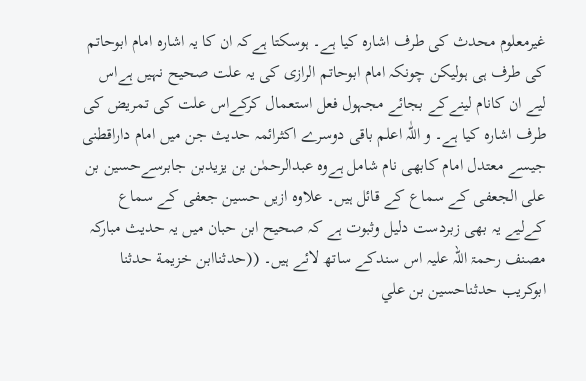غیرمعلوم محدث کی طرف اشارہ کیا ہے۔ ہوسکتا ہےکہ ان کا یہ اشارہ امام ابوحاتم کی طرف ہی ہولیکن چونکہ امام ابوحاتم الرازی کی یہ علت صحیح نہیں ہےاس لیے ان کانام لینےکے بجائے مجہول فعل استعمال کرکےاس علت کی تمریض کی طرف اشارہ کیا ہے۔ و اللّٰہ اعلم باقی دوسرے اکثرائمہ حدیث جن میں امام داراقطنی جیسے معتدل امام کابھی نام شامل ہےوہ عبدالرحمٰن بن یزیدبن جابرسےحسین بن علی الجعفی کے سماع کے قائل ہیں۔ علاوہ ازیں حسین جعفی کے سماع کےلیے یہ بھی زبردست دلیل وثبوت ہے کہ صحیح ابن حبان میں یہ حدیث مبارکہ مصنف رحمۃ اللہ علیہ اس سندکے ساتھ لائے ہیں۔ ((حدثناابن خزيمة حدثنا ابوكريب حدثناحسين بن علي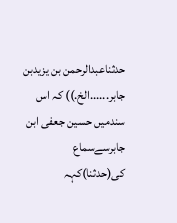حدثناعبدالرحمن بن يزيدبن جابر......الخ.)) کہ اس سندمیں حسین جعفی ابن جابرسےسماع کی(حدثنا)کہہ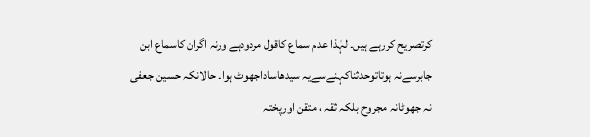کرتصریح کررہے ہیں۔ لہٰذا عدم سماع کاقول مردودہے ورنہ اگران کاسماع ابن جابرسےنہ ہوتاتوحدثناکہنےسےیہ سیدھاساداجھوٹ ہوا۔ حالانکہ حسین جعفی نہ جھوٹانہ مجروح بلکہ ثقہ ، متقن اورپختہ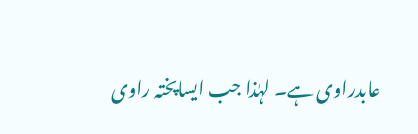عابدراوی ہے۔ لہٰذا جب ایساپختہ راوی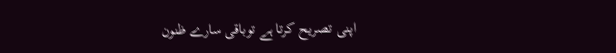اپنی تصریح کرتا ہے توباقی سارے ظنون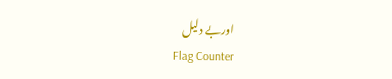اوربے دلیل
Flag Counter